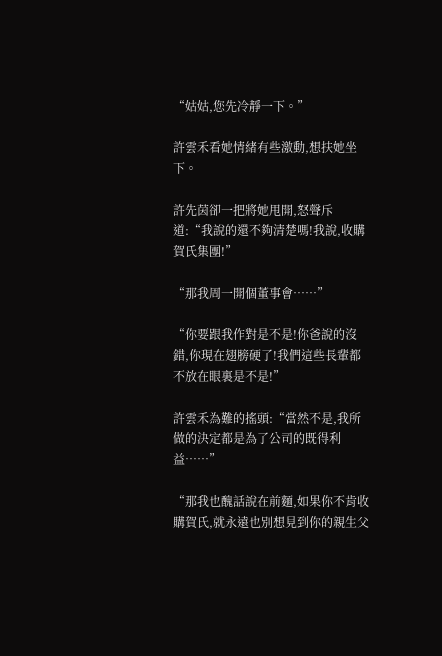“姑姑,您先冷靜一下。”

許雲禾看她情緒有些激動,想扶她坐下。

許先茵卻一把將她甩開,怒聲斥道:“我說的還不夠清楚嗎!我說,收購賀氏集團!”

“那我周一開個董事會……”

“你要跟我作對是不是!你爸說的沒錯,你現在翅膀硬了!我們這些長輩都不放在眼裏是不是!”

許雲禾為難的搖頭:“當然不是,我所做的決定都是為了公司的既得利益……”

“那我也醜話說在前麵,如果你不肯收購賀氏,就永遠也別想見到你的親生父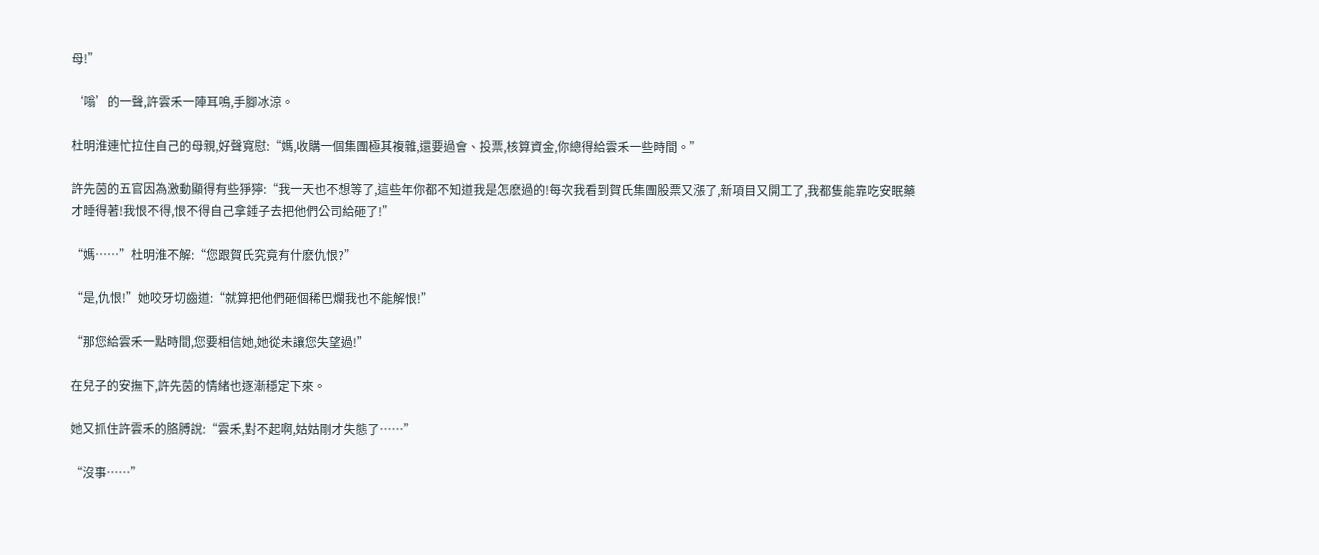母!”

‘嗡’的一聲,許雲禾一陣耳鳴,手腳冰涼。

杜明淮連忙拉住自己的母親,好聲寬慰:“媽,收購一個集團極其複雜,還要過會、投票,核算資金,你總得給雲禾一些時間。”

許先茵的五官因為激動顯得有些猙獰:“我一天也不想等了,這些年你都不知道我是怎麽過的!每次我看到賀氏集團股票又漲了,新項目又開工了,我都隻能靠吃安眠藥才睡得著!我恨不得,恨不得自己拿錘子去把他們公司給砸了!”

“媽……”杜明淮不解:“您跟賀氏究竟有什麽仇恨?”

“是,仇恨!”她咬牙切齒道:“就算把他們砸個稀巴爛我也不能解恨!”

“那您給雲禾一點時間,您要相信她,她從未讓您失望過!”

在兒子的安撫下,許先茵的情緒也逐漸穩定下來。

她又抓住許雲禾的胳膊說:“雲禾,對不起啊,姑姑剛才失態了……”

“沒事……”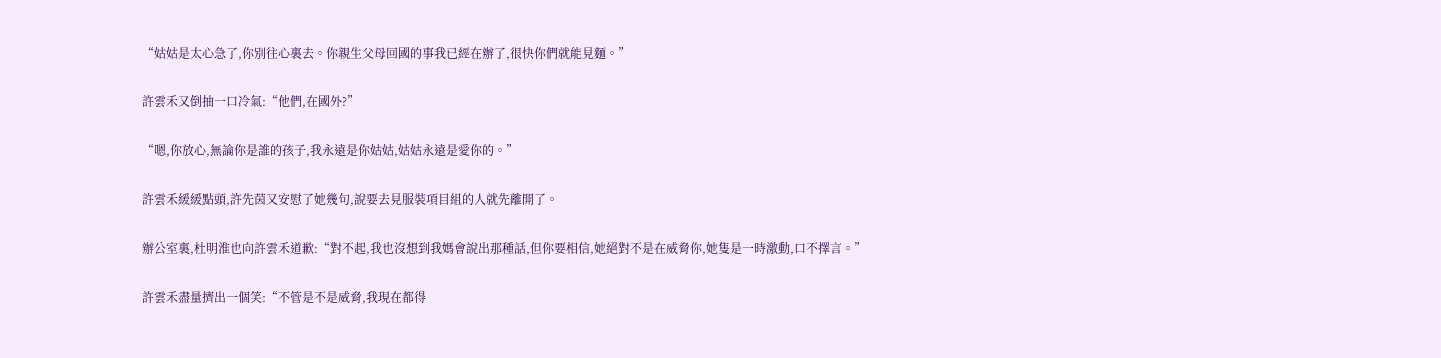“姑姑是太心急了,你別往心裏去。你親生父母回國的事我已經在辦了,很快你們就能見麵。”

許雲禾又倒抽一口冷氣:“他們,在國外?”

“嗯,你放心,無論你是誰的孩子,我永遠是你姑姑,姑姑永遠是愛你的。”

許雲禾緩緩點頭,許先茵又安慰了她幾句,說要去見服裝項目組的人就先離開了。

辦公室裏,杜明淮也向許雲禾道歉:“對不起,我也沒想到我媽會說出那種話,但你要相信,她絕對不是在威脅你,她隻是一時激動,口不擇言。”

許雲禾盡量擠出一個笑:“不管是不是威脅,我現在都得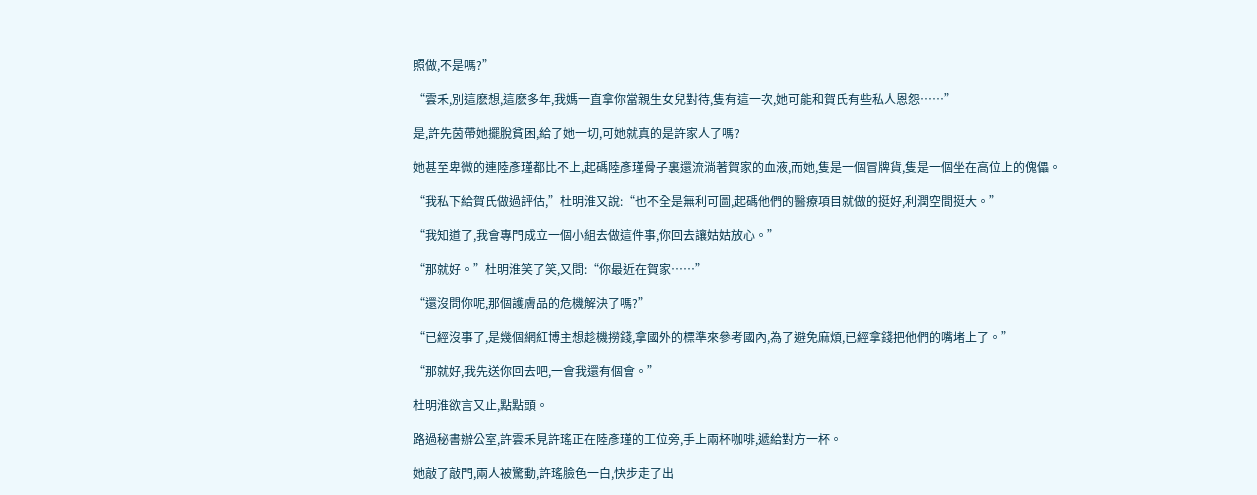照做,不是嗎?”

“雲禾,別這麽想,這麽多年,我媽一直拿你當親生女兒對待,隻有這一次,她可能和賀氏有些私人恩怨……”

是,許先茵帶她擺脫貧困,給了她一切,可她就真的是許家人了嗎?

她甚至卑微的連陸彥瑾都比不上,起碼陸彥瑾骨子裏還流淌著賀家的血液,而她,隻是一個冒牌貨,隻是一個坐在高位上的傀儡。

“我私下給賀氏做過評估,”杜明淮又說:“也不全是無利可圖,起碼他們的醫療項目就做的挺好,利潤空間挺大。”

“我知道了,我會專門成立一個小組去做這件事,你回去讓姑姑放心。”

“那就好。”杜明淮笑了笑,又問:“你最近在賀家……”

“還沒問你呢,那個護膚品的危機解決了嗎?”

“已經沒事了,是幾個網紅博主想趁機撈錢,拿國外的標準來參考國內,為了避免麻煩,已經拿錢把他們的嘴堵上了。”

“那就好,我先送你回去吧,一會我還有個會。”

杜明淮欲言又止,點點頭。

路過秘書辦公室,許雲禾見許瑤正在陸彥瑾的工位旁,手上兩杯咖啡,遞給對方一杯。

她敲了敲門,兩人被驚動,許瑤臉色一白,快步走了出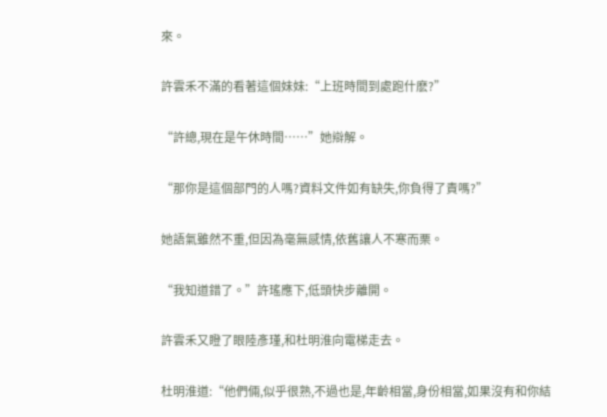來。

許雲禾不滿的看著這個妹妹:“上班時間到處跑什麽?”

“許總,現在是午休時間……”她辯解。

“那你是這個部門的人嗎?資料文件如有缺失,你負得了責嗎?”

她語氣雖然不重,但因為毫無感情,依舊讓人不寒而栗。

“我知道錯了。”許瑤應下,低頭快步離開。

許雲禾又瞪了眼陸彥瑾,和杜明淮向電梯走去。

杜明淮道:“他們倆,似乎很熟,不過也是,年齡相當,身份相當,如果沒有和你結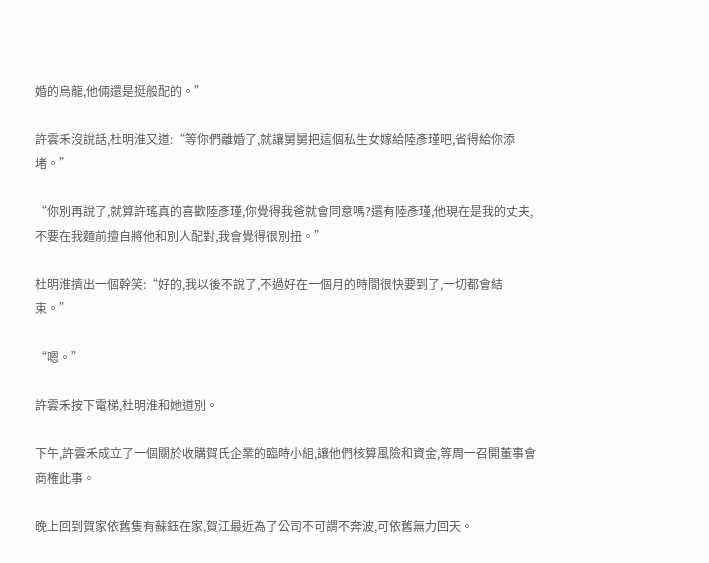婚的烏龍,他倆還是挺般配的。”

許雲禾沒說話,杜明淮又道:“等你們離婚了,就讓舅舅把這個私生女嫁給陸彥瑾吧,省得給你添堵。”

“你別再說了,就算許瑤真的喜歡陸彥瑾,你覺得我爸就會同意嗎?還有陸彥瑾,他現在是我的丈夫,不要在我麵前擅自將他和別人配對,我會覺得很別扭。”

杜明淮擠出一個幹笑:“好的,我以後不說了,不過好在一個月的時間很快要到了,一切都會結束。”

“嗯。”

許雲禾按下電梯,杜明淮和她道別。

下午,許雲禾成立了一個關於收購賀氏企業的臨時小組,讓他們核算風險和資金,等周一召開董事會商榷此事。

晚上回到賀家依舊隻有蘇鈺在家,賀江最近為了公司不可謂不奔波,可依舊無力回天。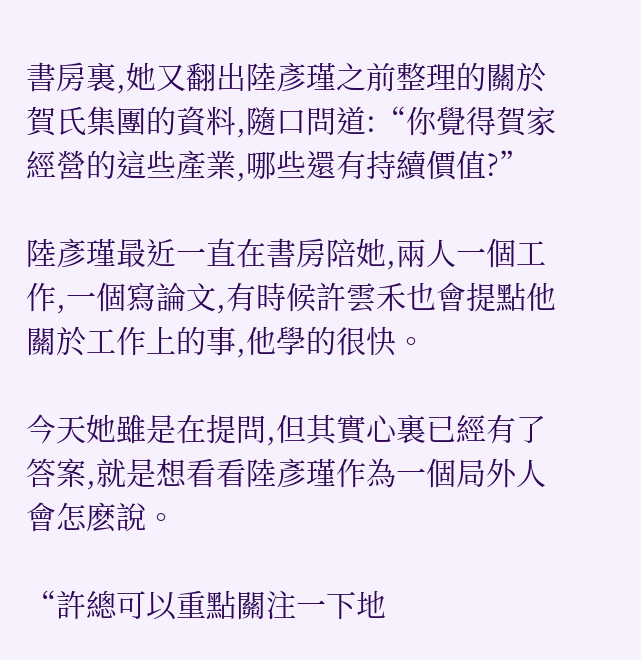書房裏,她又翻出陸彥瑾之前整理的關於賀氏集團的資料,隨口問道:“你覺得賀家經營的這些產業,哪些還有持續價值?”

陸彥瑾最近一直在書房陪她,兩人一個工作,一個寫論文,有時候許雲禾也會提點他關於工作上的事,他學的很快。

今天她雖是在提問,但其實心裏已經有了答案,就是想看看陸彥瑾作為一個局外人會怎麽說。

“許總可以重點關注一下地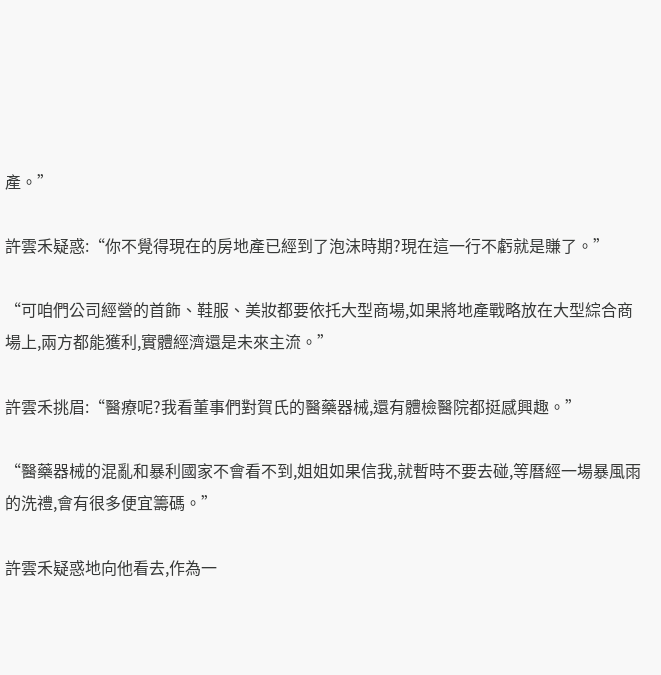產。”

許雲禾疑惑:“你不覺得現在的房地產已經到了泡沫時期?現在這一行不虧就是賺了。”

“可咱們公司經營的首飾、鞋服、美妝都要依托大型商場,如果將地產戰略放在大型綜合商場上,兩方都能獲利,實體經濟還是未來主流。”

許雲禾挑眉:“醫療呢?我看董事們對賀氏的醫藥器械,還有體檢醫院都挺感興趣。”

“醫藥器械的混亂和暴利國家不會看不到,姐姐如果信我,就暫時不要去碰,等曆經一場暴風雨的洗禮,會有很多便宜籌碼。”

許雲禾疑惑地向他看去,作為一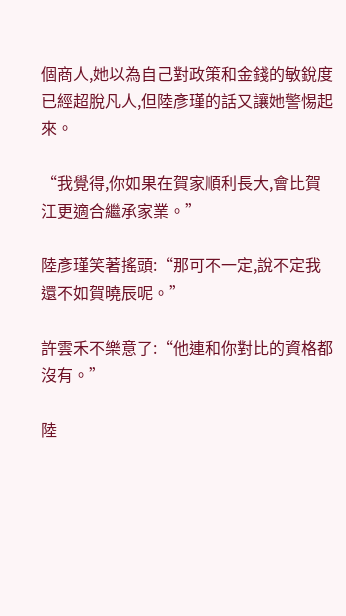個商人,她以為自己對政策和金錢的敏銳度已經超脫凡人,但陸彥瑾的話又讓她警惕起來。

“我覺得,你如果在賀家順利長大,會比賀江更適合繼承家業。”

陸彥瑾笑著搖頭:“那可不一定,說不定我還不如賀曉辰呢。”

許雲禾不樂意了:“他連和你對比的資格都沒有。”

陸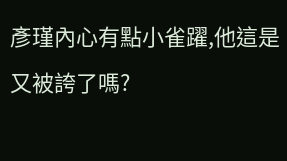彥瑾內心有點小雀躍,他這是又被誇了嗎?